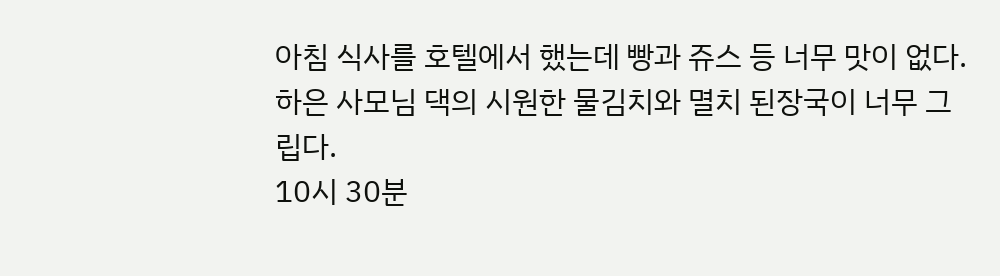아침 식사를 호텔에서 했는데 빵과 쥬스 등 너무 맛이 없다.
하은 사모님 댁의 시원한 물김치와 멸치 된장국이 너무 그립다.
10시 30분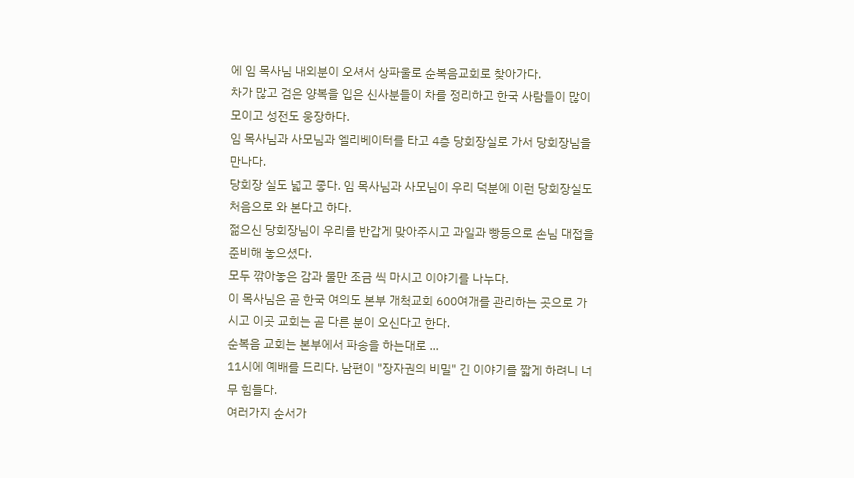에 임 목사님 내외분이 오셔서 상파울로 순복음교회로 찾아가다.
차가 많고 검은 양복을 입은 신사분들이 차를 정리하고 한국 사람들이 많이 모이고 성전도 웅장하다.
임 목사님과 사모님과 엘리베이터를 타고 4층 당회장실로 가서 당회장님을 만나다.
당회장 실도 넓고 좋다. 임 목사님과 사모님이 우리 덕분에 이런 당회장실도 처음으로 와 본다고 하다.
젊으신 당회장님이 우리를 반갑게 맞아주시고 과일과 빵등으로 손님 대접을 준비해 놓으셨다.
모두 깎아놓은 감과 물만 조금 씩 마시고 이야기를 나누다.
이 목사님은 곧 한국 여의도 본부 개척교회 600여개를 관리하는 곳으로 가시고 이곳 교회는 곧 다른 분이 오신다고 한다.
순복음 교회는 본부에서 파송을 하는대로 ...
11시에 예배를 드리다. 남편이 "장자권의 비밀" 긴 이야기를 짧게 하려니 너무 힘들다.
여러가지 순서가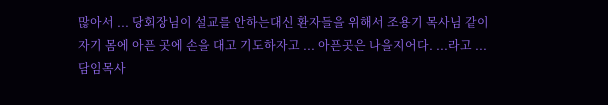많아서 ... 당회장님이 설교를 안하는대신 환자들을 위해서 조용기 목사님 같이
자기 몸에 아픈 곳에 손을 대고 기도하자고 ... 아픈곳은 나을지어다. ...라고 ...
담임목사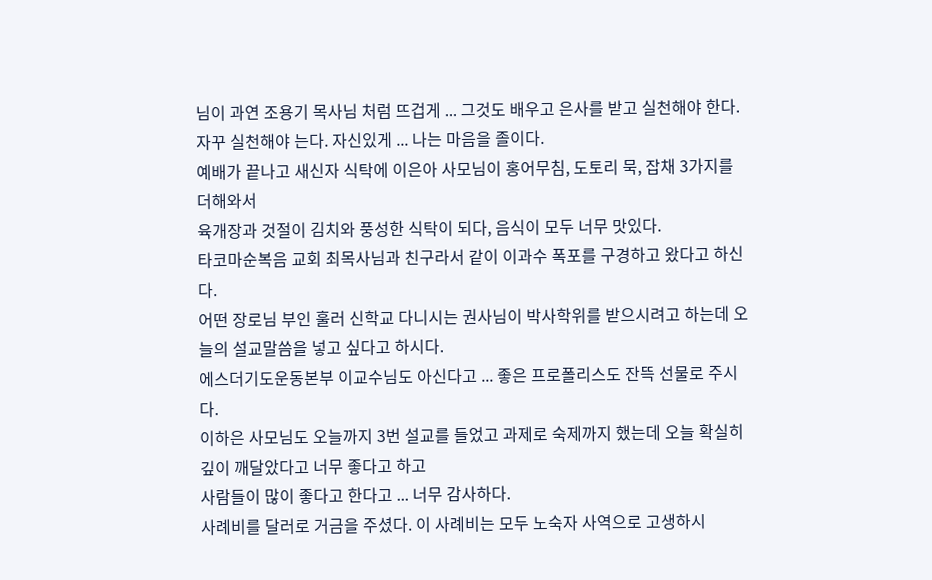님이 과연 조용기 목사님 처럼 뜨겁게 ... 그것도 배우고 은사를 받고 실천해야 한다.
자꾸 실천해야 는다. 자신있게 ... 나는 마음을 졸이다.
예배가 끝나고 새신자 식탁에 이은아 사모님이 홍어무침, 도토리 묵, 잡채 3가지를 더해와서
육개장과 것절이 김치와 풍성한 식탁이 되다, 음식이 모두 너무 맛있다.
타코마순복음 교회 최목사님과 친구라서 같이 이과수 폭포를 구경하고 왔다고 하신다.
어떤 장로님 부인 훌러 신학교 다니시는 권사님이 박사학위를 받으시려고 하는데 오늘의 설교말씀을 넣고 싶다고 하시다.
에스더기도운동본부 이교수님도 아신다고 ... 좋은 프로폴리스도 잔뜩 선물로 주시다.
이하은 사모님도 오늘까지 3번 설교를 들었고 과제로 숙제까지 했는데 오늘 확실히 깊이 깨달았다고 너무 좋다고 하고
사람들이 많이 좋다고 한다고 ... 너무 감사하다.
사례비를 달러로 거금을 주셨다. 이 사례비는 모두 노숙자 사역으로 고생하시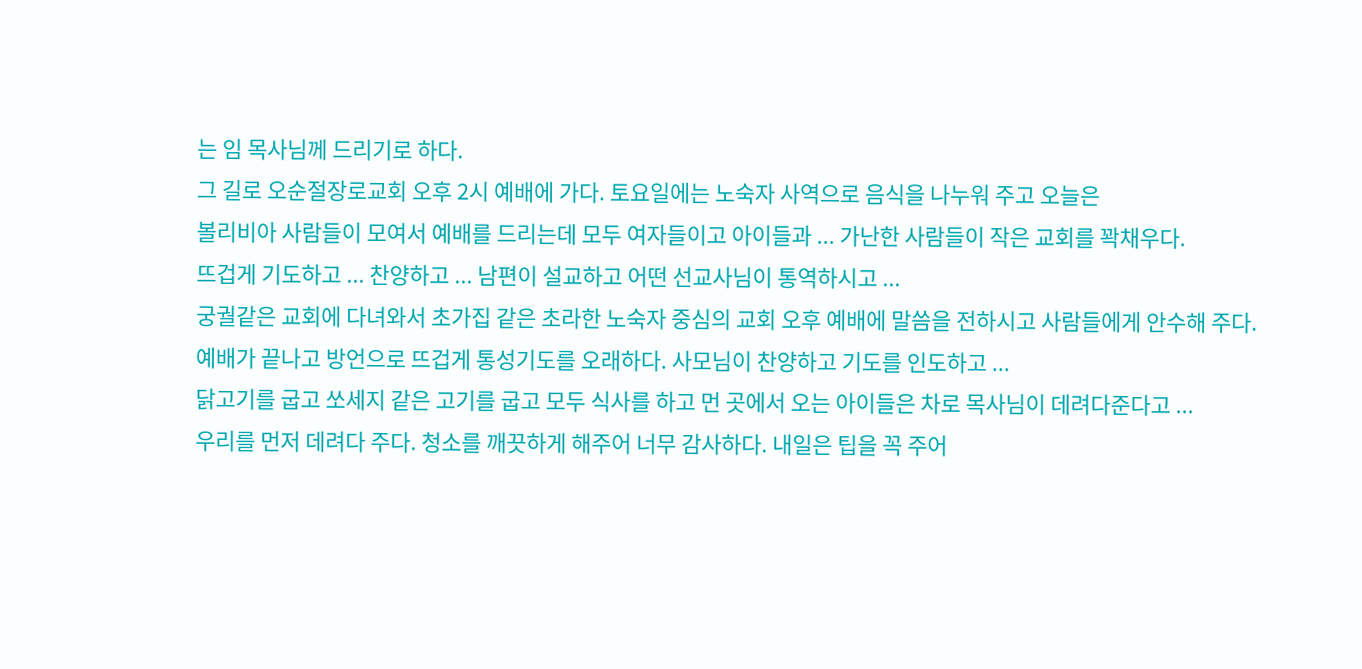는 임 목사님께 드리기로 하다.
그 길로 오순절장로교회 오후 2시 예배에 가다. 토요일에는 노숙자 사역으로 음식을 나누워 주고 오늘은
볼리비아 사람들이 모여서 예배를 드리는데 모두 여자들이고 아이들과 ... 가난한 사람들이 작은 교회를 꽉채우다.
뜨겁게 기도하고 ... 찬양하고 ... 남편이 설교하고 어떤 선교사님이 통역하시고 ...
궁궐같은 교회에 다녀와서 초가집 같은 초라한 노숙자 중심의 교회 오후 예배에 말씀을 전하시고 사람들에게 안수해 주다.
예배가 끝나고 방언으로 뜨겁게 통성기도를 오래하다. 사모님이 찬양하고 기도를 인도하고 ...
닭고기를 굽고 쏘세지 같은 고기를 굽고 모두 식사를 하고 먼 곳에서 오는 아이들은 차로 목사님이 데려다준다고 ...
우리를 먼저 데려다 주다. 청소를 깨끗하게 해주어 너무 감사하다. 내일은 팁을 꼭 주어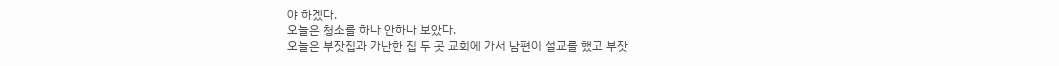야 하겠다.
오늘은 청소를 하나 안하나 보았다.
오늘은 부잣집과 가난한 집 두 곳 교회에 가서 남편이 설교를 했고 부잣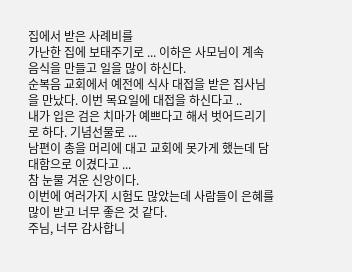집에서 받은 사례비를
가난한 집에 보태주기로 ... 이하은 사모님이 계속 음식을 만들고 일을 많이 하신다.
순복음 교회에서 예전에 식사 대접을 받은 집사님을 만났다. 이번 목요일에 대접을 하신다고 ..
내가 입은 검은 치마가 예쁘다고 해서 벗어드리기로 하다. 기념선물로 ...
남편이 총을 머리에 대고 교회에 못가게 했는데 담대함으로 이겼다고 ...
참 눈물 겨운 신앙이다.
이번에 여러가지 시험도 많았는데 사람들이 은혜를 많이 받고 너무 좋은 것 같다.
주님, 너무 감사합니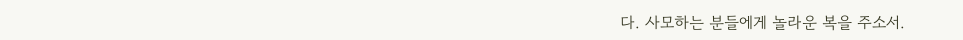다. 사모하는 분들에게 놀라운 복을 주소서.